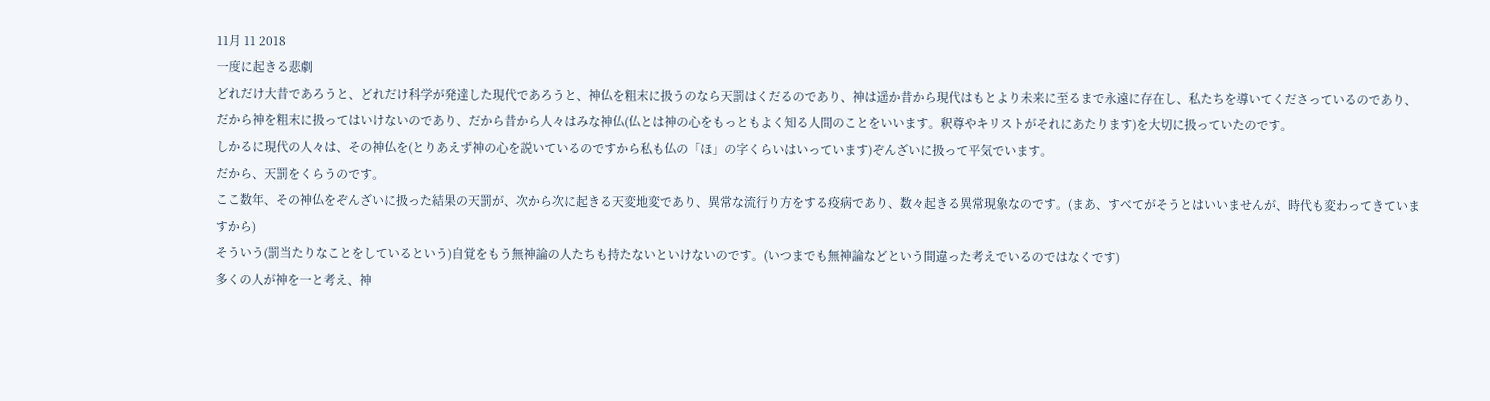11月 11 2018
一度に起きる悲劇
どれだけ大昔であろうと、どれだけ科学が発達した現代であろうと、神仏を粗末に扱うのなら天罰はくだるのであり、神は遥か昔から現代はもとより未来に至るまで永遠に存在し、私たちを導いてくださっているのであり、だから神を粗末に扱ってはいけないのであり、だから昔から人々はみな神仏(仏とは神の心をもっともよく知る人間のことをいいます。釈尊やキリストがそれにあたります)を大切に扱っていたのです。
しかるに現代の人々は、その神仏を(とりあえず神の心を説いているのですから私も仏の「ほ」の字くらいはいっています)ぞんざいに扱って平気でいます。
だから、天罰をくらうのです。
ここ数年、その神仏をぞんざいに扱った結果の天罰が、次から次に起きる天変地変であり、異常な流行り方をする疫病であり、数々起きる異常現象なのです。(まあ、すべてがそうとはいいませんが、時代も変わってきていますから)
そういう(罰当たりなことをしているという)自覚をもう無神論の人たちも持たないといけないのです。(いつまでも無神論などという間違った考えでいるのではなくです)
多くの人が神を一と考え、神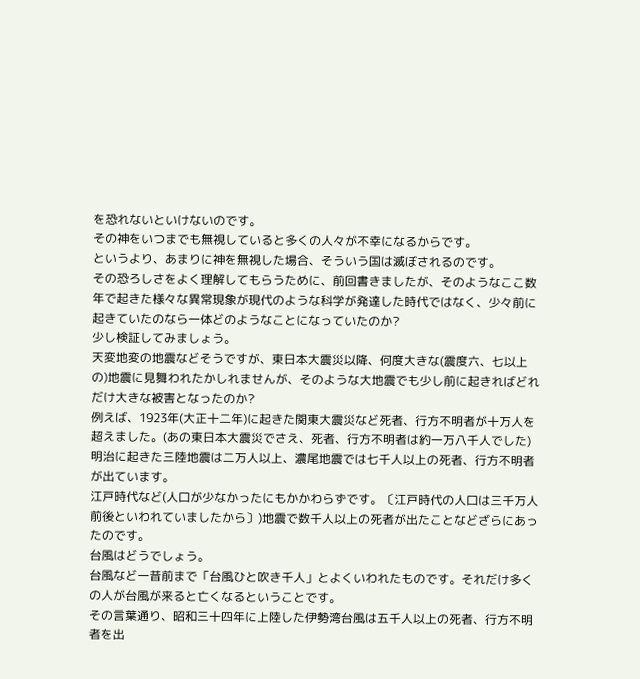を恐れないといけないのです。
その神をいつまでも無視していると多くの人々が不幸になるからです。
というより、あまりに神を無視した場合、そういう国は滅ぼされるのです。
その恐ろしさをよく理解してもらうために、前回書きましたが、そのようなここ数年で起きた様々な異常現象が現代のような科学が発達した時代ではなく、少々前に起きていたのなら一体どのようなことになっていたのか?
少し検証してみましょう。
天変地変の地震などそうですが、東日本大震災以降、何度大きな(震度六、七以上の)地震に見舞われたかしれませんが、そのような大地震でも少し前に起きればどれだけ大きな被害となったのか?
例えば、1923年(大正十二年)に起きた関東大震災など死者、行方不明者が十万人を超えました。(あの東日本大震災でさえ、死者、行方不明者は約一万八千人でした)
明治に起きた三陸地震は二万人以上、濃尾地震では七千人以上の死者、行方不明者が出ています。
江戸時代など(人口が少なかったにもかかわらずです。〔江戸時代の人口は三千万人前後といわれていましたから〕)地震で数千人以上の死者が出たことなどざらにあったのです。
台風はどうでしょう。
台風など一昔前まで「台風ひと吹き千人」とよくいわれたものです。それだけ多くの人が台風が来ると亡くなるということです。
その言葉通り、昭和三十四年に上陸した伊勢湾台風は五千人以上の死者、行方不明者を出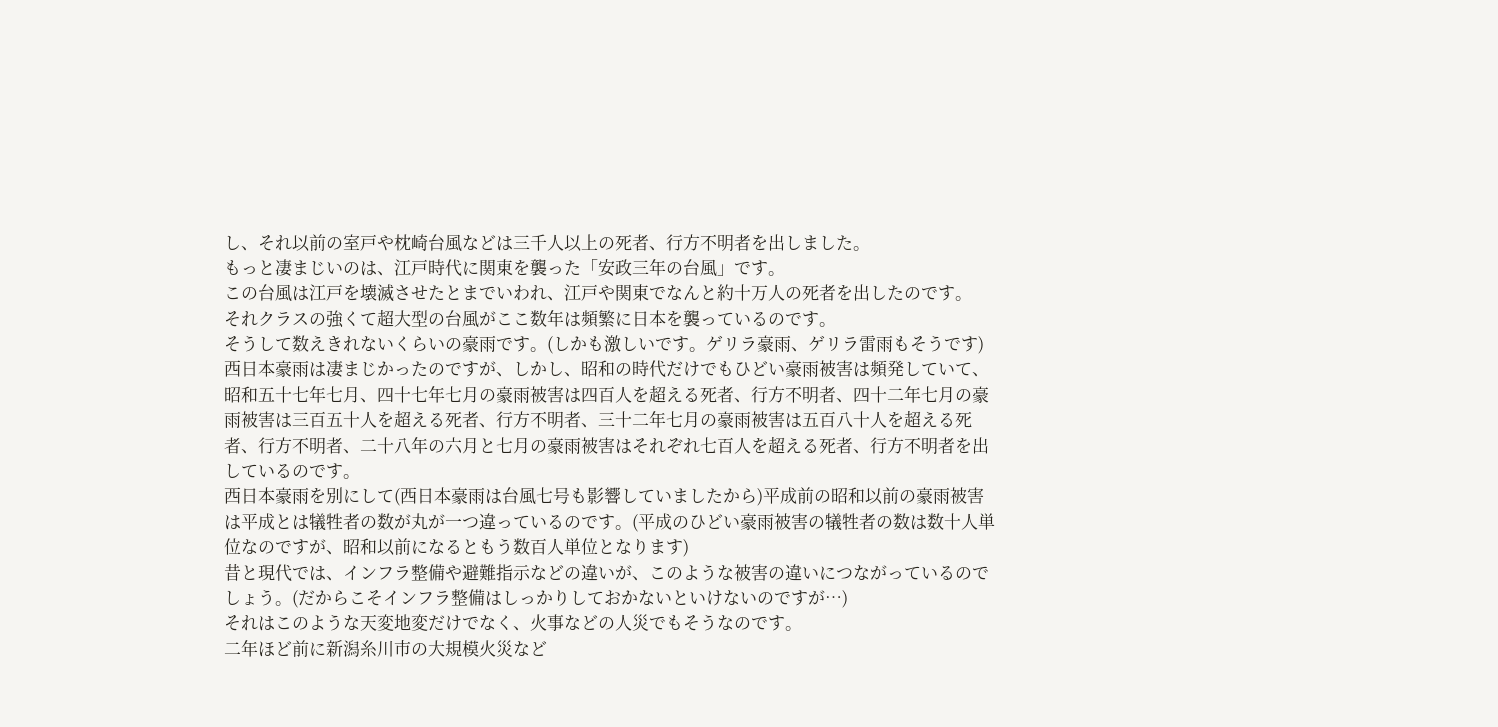し、それ以前の室戸や枕崎台風などは三千人以上の死者、行方不明者を出しました。
もっと凄まじいのは、江戸時代に関東を襲った「安政三年の台風」です。
この台風は江戸を壊滅させたとまでいわれ、江戸や関東でなんと約十万人の死者を出したのです。
それクラスの強くて超大型の台風がここ数年は頻繁に日本を襲っているのです。
そうして数えきれないくらいの豪雨です。(しかも激しいです。ゲリラ豪雨、ゲリラ雷雨もそうです)
西日本豪雨は凄まじかったのですが、しかし、昭和の時代だけでもひどい豪雨被害は頻発していて、昭和五十七年七月、四十七年七月の豪雨被害は四百人を超える死者、行方不明者、四十二年七月の豪雨被害は三百五十人を超える死者、行方不明者、三十二年七月の豪雨被害は五百八十人を超える死者、行方不明者、二十八年の六月と七月の豪雨被害はそれぞれ七百人を超える死者、行方不明者を出しているのです。
西日本豪雨を別にして(西日本豪雨は台風七号も影響していましたから)平成前の昭和以前の豪雨被害は平成とは犠牲者の数が丸が一つ違っているのです。(平成のひどい豪雨被害の犠牲者の数は数十人単位なのですが、昭和以前になるともう数百人単位となります)
昔と現代では、インフラ整備や避難指示などの違いが、このような被害の違いにつながっているのでしょう。(だからこそインフラ整備はしっかりしておかないといけないのですが…)
それはこのような天変地変だけでなく、火事などの人災でもそうなのです。
二年ほど前に新潟糸川市の大規模火災など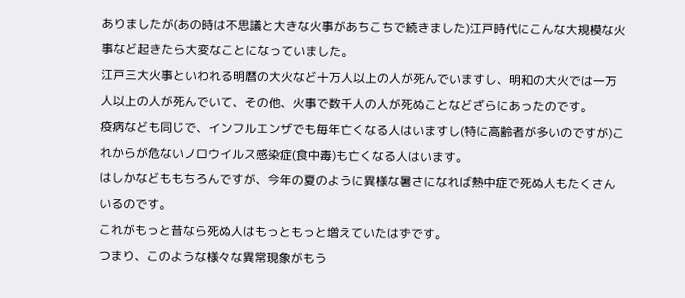ありましたが(あの時は不思議と大きな火事があちこちで続きました)江戸時代にこんな大規模な火事など起きたら大変なことになっていました。
江戸三大火事といわれる明暦の大火など十万人以上の人が死んでいますし、明和の大火では一万人以上の人が死んでいて、その他、火事で数千人の人が死ぬことなどざらにあったのです。
疫病なども同じで、インフルエンザでも毎年亡くなる人はいますし(特に高齢者が多いのですが)これからが危ないノロウイルス感染症(食中毒)も亡くなる人はいます。
はしかなどももちろんですが、今年の夏のように異様な暑さになれば熱中症で死ぬ人もたくさんいるのです。
これがもっと昔なら死ぬ人はもっともっと増えていたはずです。
つまり、このような様々な異常現象がもう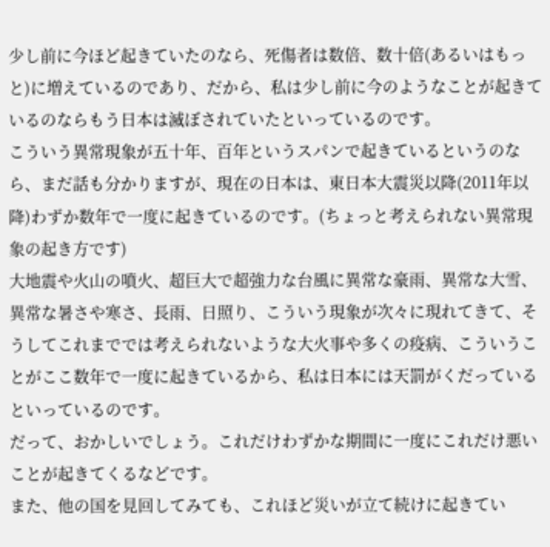少し前に今ほど起きていたのなら、死傷者は数倍、数十倍(あるいはもっと)に増えているのであり、だから、私は少し前に今のようなことが起きているのならもう日本は滅ぼされていたといっているのです。
こういう異常現象が五十年、百年というスパンで起きているというのなら、まだ話も分かりますが、現在の日本は、東日本大震災以降(2011年以降)わずか数年で一度に起きているのです。(ちょっと考えられない異常現象の起き方です)
大地震や火山の噴火、超巨大で超強力な台風に異常な豪雨、異常な大雪、異常な暑さや寒さ、長雨、日照り、こういう現象が次々に現れてきて、そうしてこれまででは考えられないような大火事や多くの疫病、こういうことがここ数年で一度に起きているから、私は日本には天罰がくだっているといっているのです。
だって、おかしいでしょう。これだけわずかな期間に一度にこれだけ悪いことが起きてくるなどです。
また、他の国を見回してみても、これほど災いが立て続けに起きてい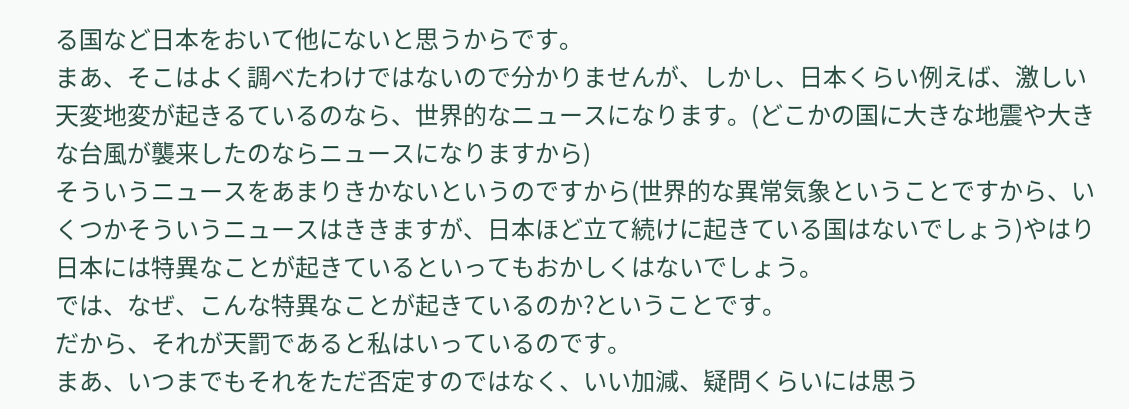る国など日本をおいて他にないと思うからです。
まあ、そこはよく調べたわけではないので分かりませんが、しかし、日本くらい例えば、激しい天変地変が起きるているのなら、世界的なニュースになります。(どこかの国に大きな地震や大きな台風が襲来したのならニュースになりますから)
そういうニュースをあまりきかないというのですから(世界的な異常気象ということですから、いくつかそういうニュースはききますが、日本ほど立て続けに起きている国はないでしょう)やはり日本には特異なことが起きているといってもおかしくはないでしょう。
では、なぜ、こんな特異なことが起きているのか?ということです。
だから、それが天罰であると私はいっているのです。
まあ、いつまでもそれをただ否定すのではなく、いい加減、疑問くらいには思う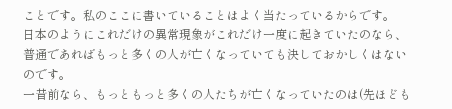ことです。私のここに書いていることはよく当たっているからです。
日本のようにこれだけの異常現象がこれだけ一度に起きていたのなら、普通であればもっと多くの人が亡くなっていても決しておかしくはないのです。
一昔前なら、もっともっと多くの人たちが亡くなっていたのは(先ほども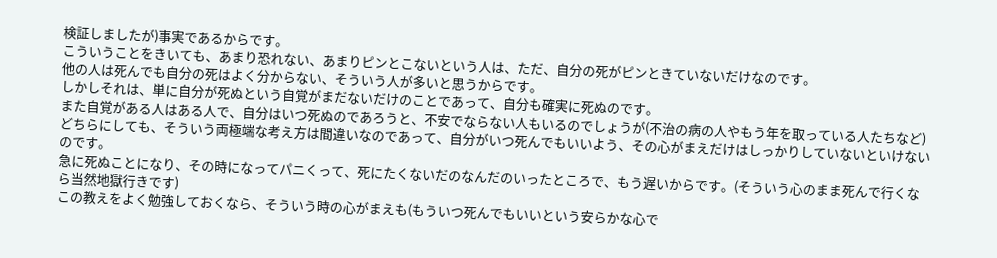検証しましたが)事実であるからです。
こういうことをきいても、あまり恐れない、あまりピンとこないという人は、ただ、自分の死がピンときていないだけなのです。
他の人は死んでも自分の死はよく分からない、そういう人が多いと思うからです。
しかしそれは、単に自分が死ぬという自覚がまだないだけのことであって、自分も確実に死ぬのです。
また自覚がある人はある人で、自分はいつ死ぬのであろうと、不安でならない人もいるのでしょうが(不治の病の人やもう年を取っている人たちなど)どちらにしても、そういう両極端な考え方は間違いなのであって、自分がいつ死んでもいいよう、その心がまえだけはしっかりしていないといけないのです。
急に死ぬことになり、その時になってパニくって、死にたくないだのなんだのいったところで、もう遅いからです。(そういう心のまま死んで行くなら当然地獄行きです)
この教えをよく勉強しておくなら、そういう時の心がまえも(もういつ死んでもいいという安らかな心で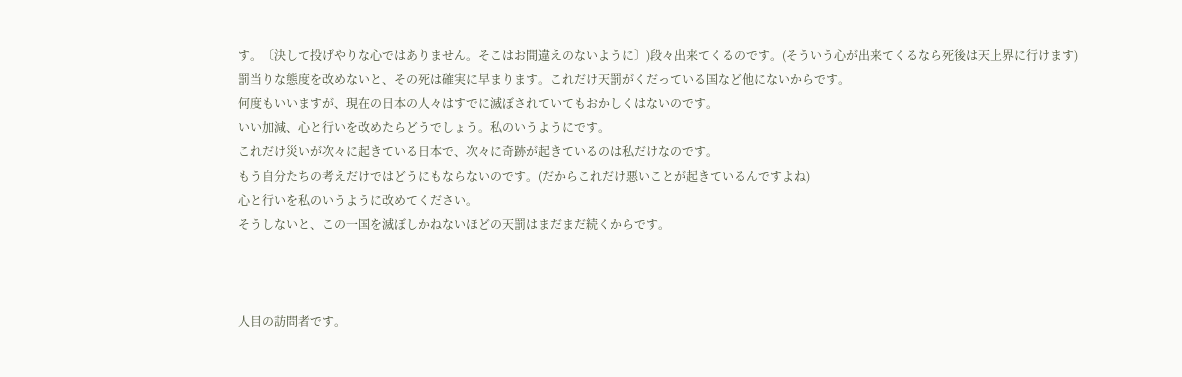す。〔決して投げやりな心ではありません。そこはお間違えのないように〕)段々出来てくるのです。(そういう心が出来てくるなら死後は天上界に行けます)
罰当りな態度を改めないと、その死は確実に早まります。これだけ天罰がくだっている国など他にないからです。
何度もいいますが、現在の日本の人々はすでに滅ぼされていてもおかしくはないのです。
いい加減、心と行いを改めたらどうでしょう。私のいうようにです。
これだけ災いが次々に起きている日本で、次々に奇跡が起きているのは私だけなのです。
もう自分たちの考えだけではどうにもならないのです。(だからこれだけ悪いことが起きているんですよね)
心と行いを私のいうように改めてください。
そうしないと、この一国を滅ぼしかねないほどの天罰はまだまだ続くからです。



人目の訪問者です。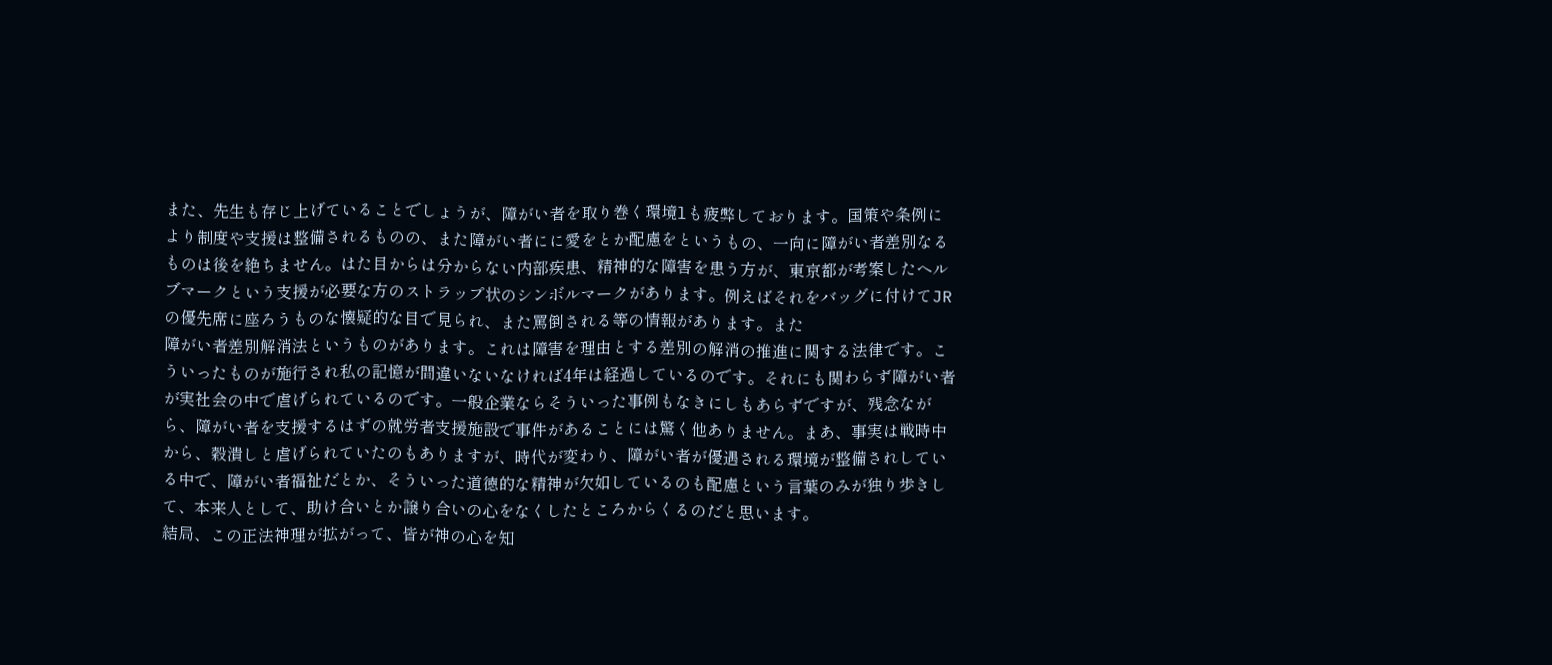また、先生も存じ上げていることでしょうが、障がい者を取り巻く環境lも疲弊しております。国策や条例により制度や支援は整備されるものの、また障がい者にに愛をとか配慮をというもの、一向に障がい者差別なるものは後を絶ちません。はた目からは分からない内部疾患、精神的な障害を患う方が、東京都が考案したヘルブマークという支援が必要な方のストラップ状のシンボルマークがあります。例えばそれをバッグに付けてJRの優先席に座ろうものな懐疑的な目で見られ、また罵倒される等の情報があります。また
障がい者差別解消法というものがあります。これは障害を理由とする差別の解消の推進に関する法律です。こういったものが施行され私の記憶が間違いないなければ4年は経過しているのです。それにも関わらず障がい者が実社会の中で虐げられているのです。一般企業ならそういった事例もなきにしもあらずですが、残念ながら、障がい者を支援するはずの就労者支援施設で事件があることには驚く他ありません。まあ、事実は戦時中から、穀潰しと虐げられていたのもありますが、時代が変わり、障がい者が優遇される環境が整備されしている中で、障がい者福祉だとか、そういった道徳的な精神が欠如しているのも配慮という言葉のみが独り歩きして、本来人として、助け合いとか譲り合いの心をなくしたところからくるのだと思います。
結局、この正法神理が拡がって、皆が神の心を知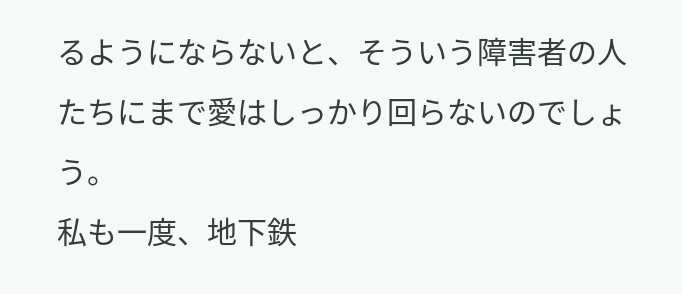るようにならないと、そういう障害者の人たちにまで愛はしっかり回らないのでしょう。
私も一度、地下鉄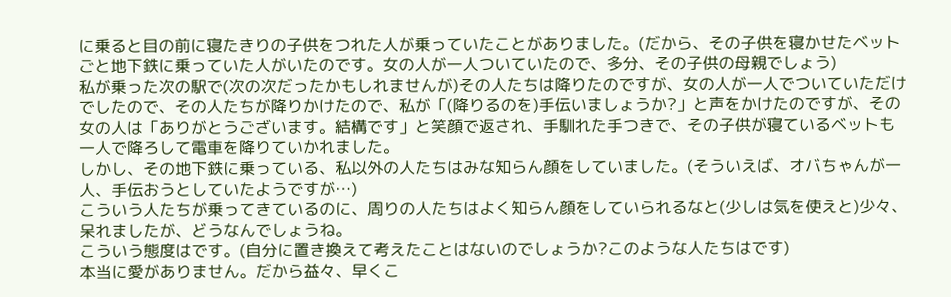に乗ると目の前に寝たきりの子供をつれた人が乗っていたことがありました。(だから、その子供を寝かせたベットごと地下鉄に乗っていた人がいたのです。女の人が一人ついていたので、多分、その子供の母親でしょう)
私が乗った次の駅で(次の次だったかもしれませんが)その人たちは降りたのですが、女の人が一人でついていただけでしたので、その人たちが降りかけたので、私が「(降りるのを)手伝いましょうか?」と声をかけたのですが、その女の人は「ありがとうございます。結構です」と笑顔で返され、手馴れた手つきで、その子供が寝ているベットも一人で降ろして電車を降りていかれました。
しかし、その地下鉄に乗っている、私以外の人たちはみな知らん顔をしていました。(そういえば、オバちゃんが一人、手伝おうとしていたようですが…)
こういう人たちが乗ってきているのに、周りの人たちはよく知らん顔をしていられるなと(少しは気を使えと)少々、呆れましたが、どうなんでしょうね。
こういう態度はです。(自分に置き換えて考えたことはないのでしょうか?このような人たちはです)
本当に愛がありません。だから益々、早くこ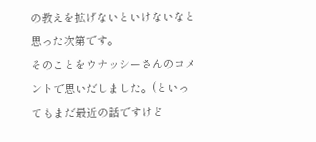の教えを拡げないといけないなと思った次第です。
そのことをウナッシーさんのコメントで思いだしました。(といってもまだ最近の話ですけど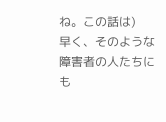ね。この話は)
早く、そのような障害者の人たちにも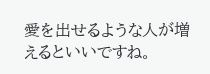愛を出せるような人が増えるといいですね。